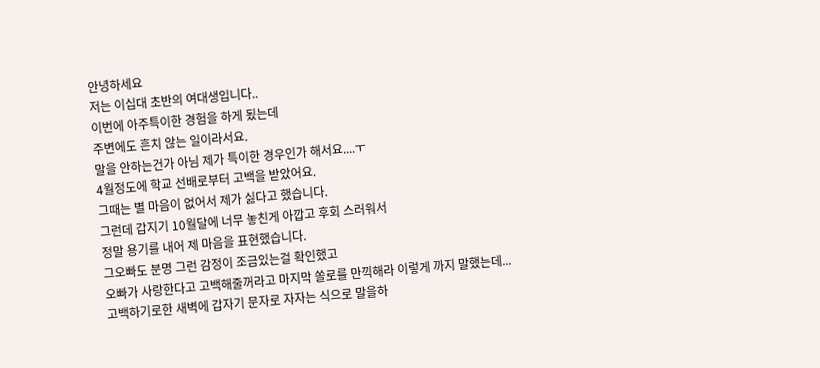안녕하세요
저는 이십대 초반의 여대생입니다..
이번에 아주특이한 경험을 하게 됬는데
주변에도 흔치 않는 일이라서요.
말을 안하는건가 아님 제가 특이한 경우인가 해서요....ㅜ
4월정도에 학교 선배로부터 고백을 받았어요.
그때는 별 마음이 없어서 제가 싫다고 했습니다.
그런데 갑지기 10월달에 너무 놓친게 아깝고 후회 스러워서
정말 용기를 내어 제 마음을 표현했습니다.
그오빠도 분명 그런 감정이 조금있는걸 확인했고
오빠가 사랑한다고 고백해줄꺼라고 마지막 쏠로를 만끽해라 이렇게 까지 말했는데...
고백하기로한 새벽에 갑자기 문자로 자자는 식으로 말을하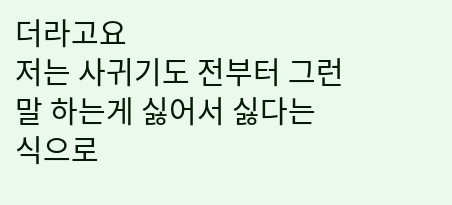더라고요
저는 사귀기도 전부터 그런말 하는게 싫어서 싫다는 식으로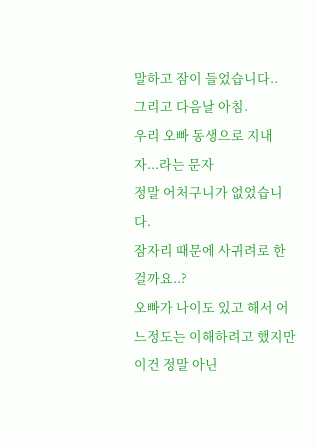말하고 잠이 들었습니다..
그리고 다음날 아침.
우리 오빠 동생으로 지내자...라는 문자
정말 어처구니가 없었습니다.
잠자리 때문에 사귀려로 한걸까요..?
오빠가 나이도 있고 해서 어느정도는 이해하려고 했지만
이건 정말 아닌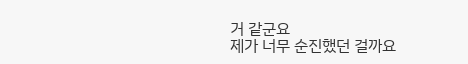거 같군요
제가 너무 순진했던 걸까요